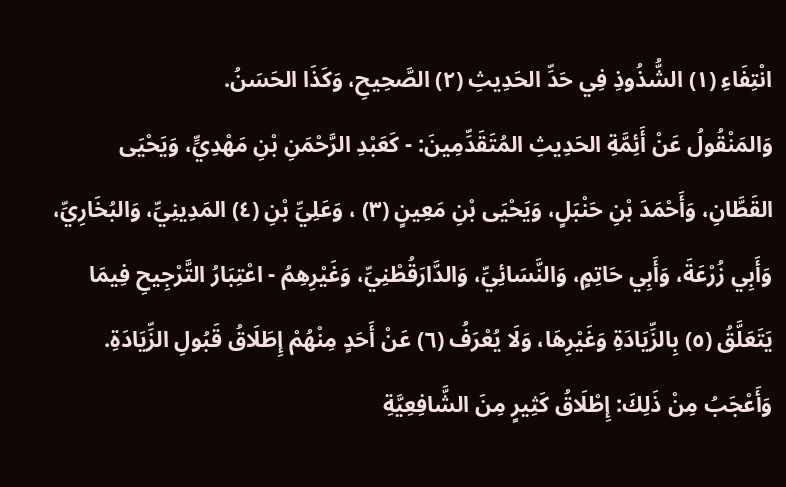انْتِفَاءِ (١) الشُّذُوذِ فِي حَدِّ الحَدِيثِ (٢) الصَّحِيحِ، وَكَذَا الحَسَنُ.
وَالمَنْقُولُ عَنْ أَئِمَّةِ الحَدِيثِ المُتَقَدِّمِينَ: - كَعَبْدِ الرَّحْمَنِ بْنِ مَهْدِيٍّ، وَيَحْيَى القَطَّانِ، وَأَحْمَدَ بْنِ حَنْبَلٍ، وَيَحْيَى بْنِ مَعِينٍ (٣) ، وَعَلِيِّ بْنِ (٤) المَدِينِيِّ، وَالبُخَارِيِّ، وَأَبِي زُرْعَةَ، وَأَبِي حَاتِمٍ، وَالنَّسَائِيِّ، وَالدَّارَقُطْنِيِّ، وَغَيْرِهِمُ - اعْتِبَارُ التَّرْجِيحِ فِيمَا يَتَعَلَّقُ (٥) بِالزِّيَادَةِ وَغَيْرِهَا، وَلَا يُعْرَفُ (٦) عَنْ أَحَدٍ مِنْهُمْ إِطَلَاقُ قَبُولِ الزِّيَادَةِ.
وَأَعْجَبُ مِنْ ذَلِكَ: إِطْلَاقُ كَثِيرٍ مِنَ الشَّافِعِيَّةِ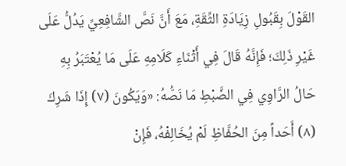القَوْلَ بِقَبُولِ زِيَادَةِ الثِّقَةِ، مَعَ أَنَّ نَصَّ الشَّافِعِيِّ يَدُلُّ عَلَى غَيْرِ ذَلِكَ؛ فَإِنَّهُ قَالَ فِي أَثْنَاءِ كَلَامِهِ عَلَى مَا يُعْتَبَرُ بِهِ حَالُ الرَّاوِي فِي الضَّبْطِ مَا نَصُّهُ: «وَيَكُونَ (٧) إِذَا شَرِكَ (٨) أَحَداً مِنَ الحُفَّاظِ لَمْ يُخَالِفْهُ، فَإِنْ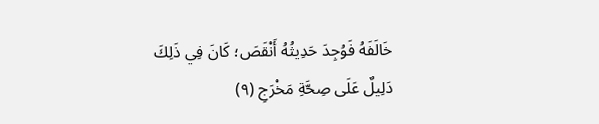خَالَفَهُ فَوُجِدَ حَدِيثُهُ أَنْقَصَ؛ كَانَ فِي ذَلِكَ دَلِيلٌ عَلَى صِحَّةِ مَخْرَجِ (٩)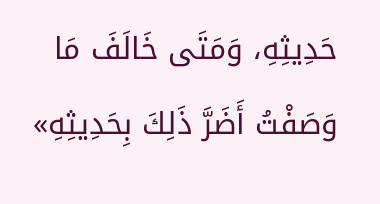حَدِيثِهِ، وَمَتَى خَالَفَ مَا وَصَفْتُ أَضَرَّ ذَلِكَ بِحَدِيثِهِ»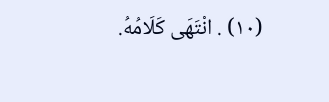(١٠) . انْتَهَى كَلَامُهُ.